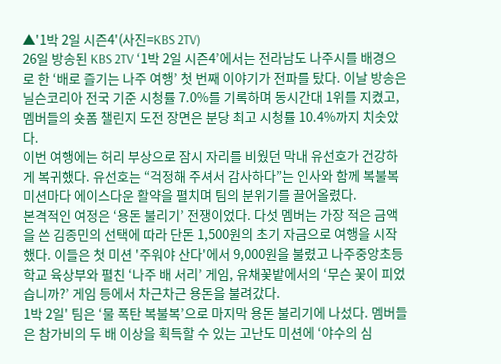▲'1박 2일 시즌4'(사진=KBS 2TV)
26일 방송된 KBS 2TV ‘1박 2일 시즌4’에서는 전라남도 나주시를 배경으로 한 ‘배로 즐기는 나주 여행’ 첫 번째 이야기가 전파를 탔다. 이날 방송은 닐슨코리아 전국 기준 시청률 7.0%를 기록하며 동시간대 1위를 지켰고, 멤버들의 숏폼 챌린지 도전 장면은 분당 최고 시청률 10.4%까지 치솟았다.
이번 여행에는 허리 부상으로 잠시 자리를 비웠던 막내 유선호가 건강하게 복귀했다. 유선호는 “걱정해 주셔서 감사하다”는 인사와 함께 복불복 미션마다 에이스다운 활약을 펼치며 팀의 분위기를 끌어올렸다.
본격적인 여정은 ‘용돈 불리기’ 전쟁이었다. 다섯 멤버는 가장 적은 금액을 쓴 김종민의 선택에 따라 단돈 1,500원의 초기 자금으로 여행을 시작했다. 이들은 첫 미션 '주워야 산다'에서 9,000원을 불렸고 나주중앙초등학교 육상부와 펼친 ‘나주 배 서리’ 게임, 유채꽃밭에서의 ‘무슨 꽃이 피었습니까?’ 게임 등에서 차근차근 용돈을 불려갔다.
1박 2일' 팀은 ‘물 폭탄 복불복’으로 마지막 용돈 불리기에 나섰다. 멤버들은 참가비의 두 배 이상을 획득할 수 있는 고난도 미션에 ‘야수의 심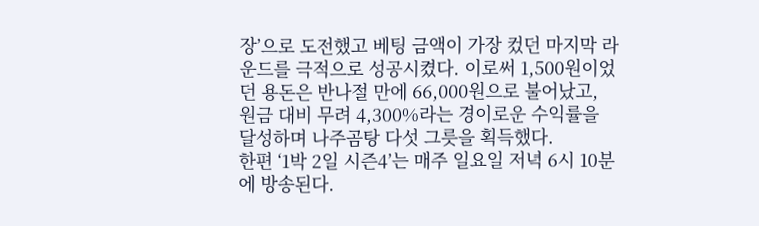장’으로 도전했고 베팅 금액이 가장 컸던 마지막 라운드를 극적으로 성공시켰다. 이로써 1,500원이었던 용돈은 반나절 만에 66,000원으로 불어났고, 원금 대비 무려 4,300%라는 경이로운 수익률을 달성하며 나주곰탕 다섯 그릇을 획득했다.
한편 ‘1박 2일 시즌4’는 매주 일요일 저녁 6시 10분에 방송된다.